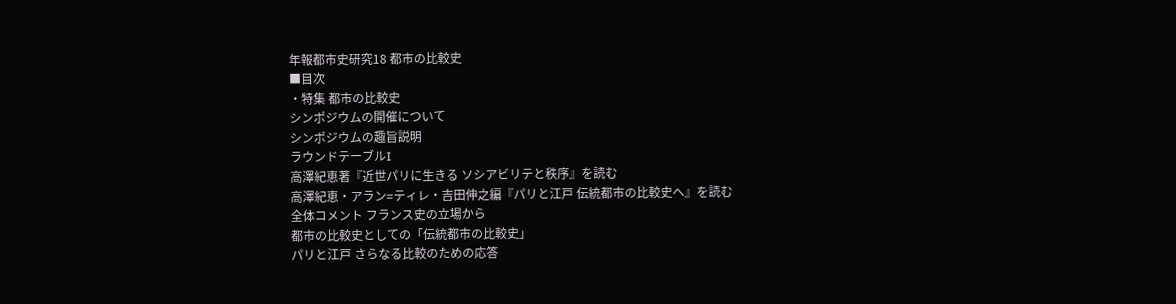年報都市史研究18 都市の比較史
■目次
・特集 都市の比較史
シンポジウムの開催について
シンポジウムの趣旨説明
ラウンドテーブルI
高澤紀恵著『近世パリに生きる ソシアビリテと秩序』を読む
高澤紀恵・アラン=ティレ・吉田伸之編『パリと江戸 伝統都市の比較史へ』を読む
全体コメント フランス史の立場から
都市の比較史としての「伝統都市の比較史」
パリと江戸 さらなる比較のための応答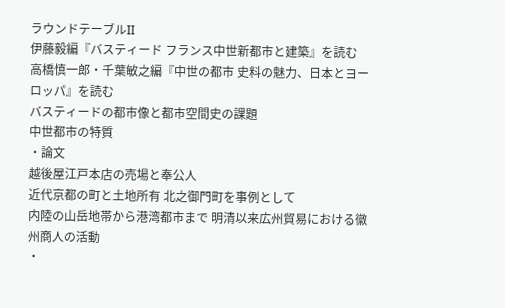ラウンドテーブルII
伊藤毅編『バスティード フランス中世新都市と建築』を読む
高橋慎一郎・千葉敏之編『中世の都市 史料の魅力、日本とヨーロッパ』を読む
バスティードの都市像と都市空間史の課題
中世都市の特質
・論文
越後屋江戸本店の売場と奉公人
近代京都の町と土地所有 北之御門町を事例として
内陸の山岳地帯から港湾都市まで 明清以来広州貿易における徽州商人の活動
・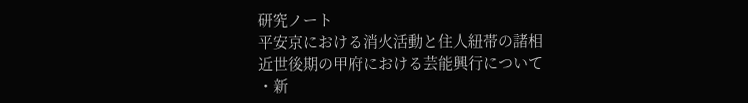研究ノート
平安京における消火活動と住人紐帯の諸相
近世後期の甲府における芸能興行について
・新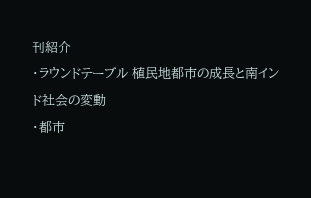刊紹介
・ラウンドテーブル 植民地都市の成長と南インド社会の変動
・都市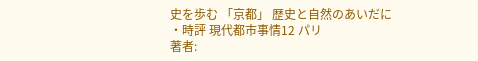史を歩む 「京都」 歴史と自然のあいだに
・時評 現代都市事情12 パリ
著者: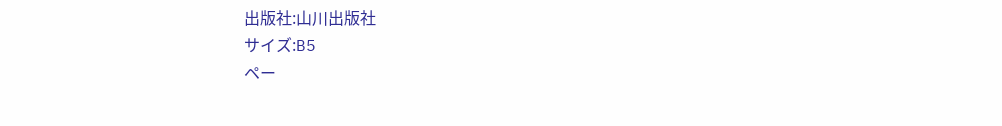出版社:山川出版社
サイズ:B5
ペー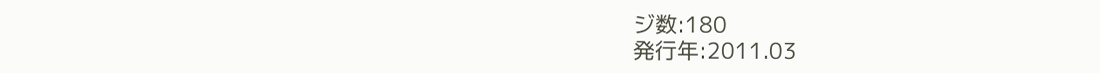ジ数:180
発行年:2011.03